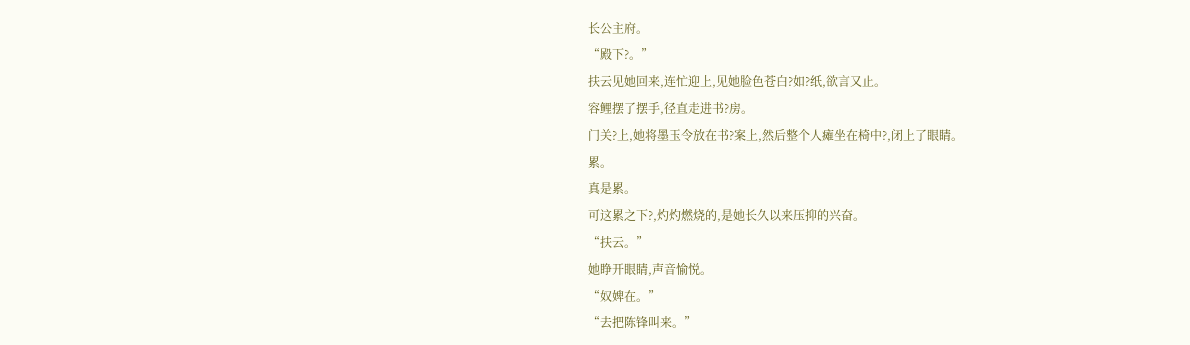长公主府。
“殿下?。”
扶云见她回来,连忙迎上,见她脸色苍白?如?纸,欲言又止。
容鲤摆了摆手,径直走进书?房。
门关?上,她将墨玉令放在书?案上,然后整个人瘫坐在椅中?,闭上了眼睛。
累。
真是累。
可这累之下?,灼灼燃烧的,是她长久以来压抑的兴奋。
“扶云。”
她睁开眼睛,声音愉悦。
“奴婢在。”
“去把陈锋叫来。”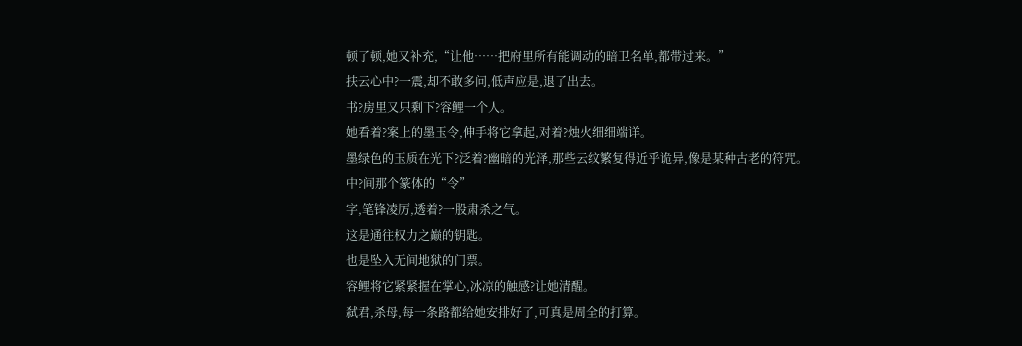顿了顿,她又补充,“让他……把府里所有能调动的暗卫名单,都带过来。”
扶云心中?一震,却不敢多问,低声应是,退了出去。
书?房里又只剩下?容鲤一个人。
她看着?案上的墨玉令,伸手将它拿起,对着?烛火细细端详。
墨绿色的玉质在光下?泛着?幽暗的光泽,那些云纹繁复得近乎诡异,像是某种古老的符咒。
中?间那个篆体的“令”
字,笔锋凌厉,透着?一股肃杀之气。
这是通往权力之巅的钥匙。
也是坠入无间地狱的门票。
容鲤将它紧紧握在掌心,冰凉的触感?让她清醒。
弑君,杀母,每一条路都给她安排好了,可真是周全的打算。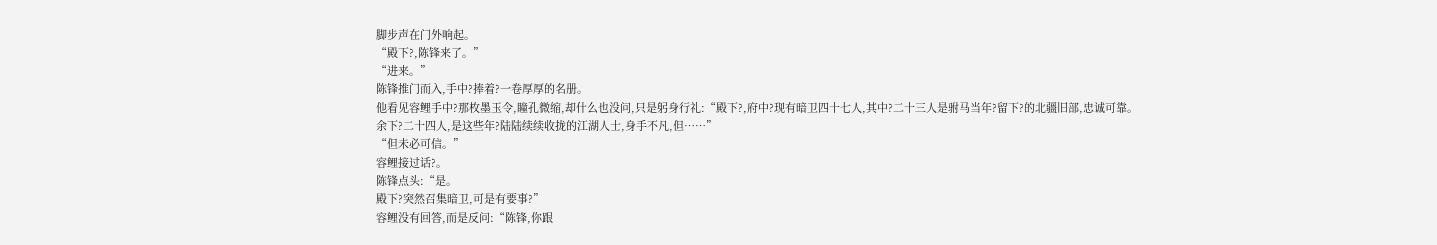脚步声在门外响起。
“殿下?,陈锋来了。”
“进来。”
陈锋推门而入,手中?捧着?一卷厚厚的名册。
他看见容鲤手中?那枚墨玉令,瞳孔微缩,却什么也没问,只是躬身行礼:“殿下?,府中?现有暗卫四十七人,其中?二十三人是驸马当年?留下?的北疆旧部,忠诚可靠。
余下?二十四人,是这些年?陆陆续续收拢的江湖人士,身手不凡,但……”
“但未必可信。”
容鲤接过话?。
陈锋点头:“是。
殿下?突然召集暗卫,可是有要事?”
容鲤没有回答,而是反问:“陈锋,你跟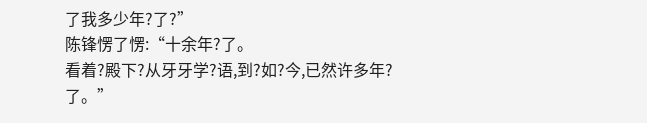了我多少年?了?”
陈锋愣了愣:“十余年?了。
看着?殿下?从牙牙学?语,到?如?今,已然许多年?了。”